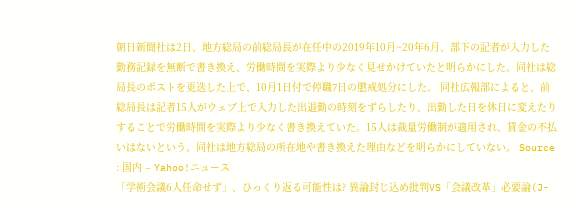朝日新聞社は2日、地方総局の前総局長が在任中の2019年10月~20年6月、部下の記者が入力した勤務記録を無断で書き換え、労働時間を実際より少なく見せかけていたと明らかにした。同社は総局長のポストを更迭した上で、10月1日付で停職7日の懲戒処分にした。 同社広報部によると、前総局長は記者15人がウェブ上で入力した出退勤の時刻をずらしたり、出勤した日を休日に変えたりすることで労働時間を実際より少なく書き換えていた。15人は裁量労働制が適用され、賃金の不払いはないという。同社は地方総局の所在地や書き換えた理由などを明らかにしていない。 Source : 国内 – Yahoo!ニュース
「学術会議6人任命せず」、ひっくり返る可能性は? 異論封じ込め批判VS「会議改革」必要論(J-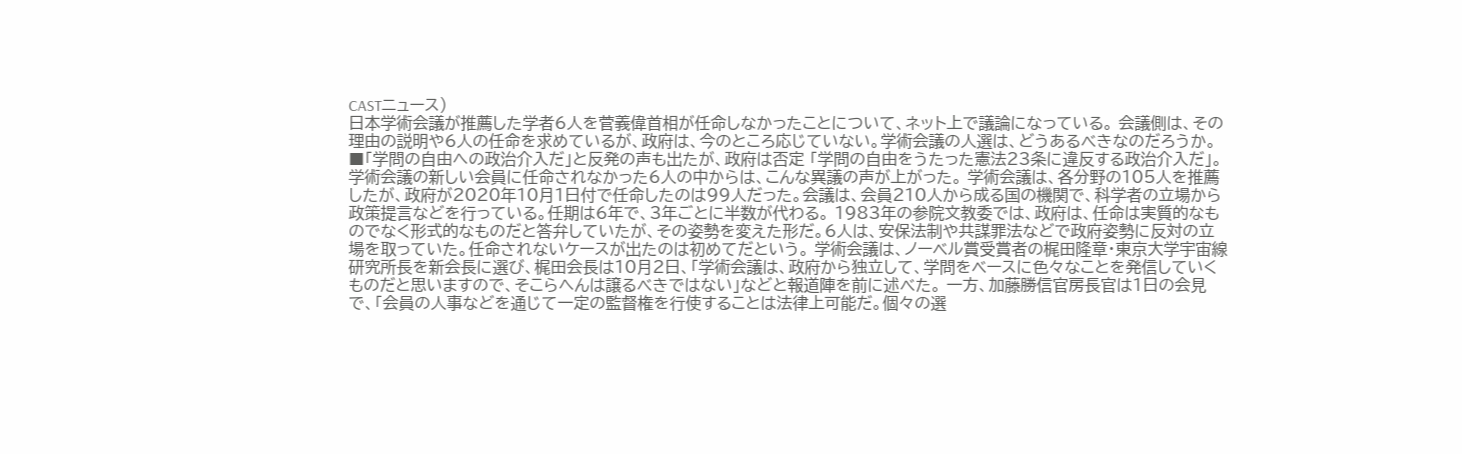CASTニュース)
日本学術会議が推薦した学者6人を菅義偉首相が任命しなかったことについて、ネット上で議論になっている。 会議側は、その理由の説明や6人の任命を求めているが、政府は、今のところ応じていない。学術会議の人選は、どうあるべきなのだろうか。 ■「学問の自由への政治介入だ」と反発の声も出たが、政府は否定 「学問の自由をうたった憲法23条に違反する政治介入だ」。学術会議の新しい会員に任命されなかった6人の中からは、こんな異議の声が上がった。 学術会議は、各分野の105人を推薦したが、政府が2020年10月1日付で任命したのは99人だった。会議は、会員210人から成る国の機関で、科学者の立場から政策提言などを行っている。任期は6年で、3年ごとに半数が代わる。 1983年の参院文教委では、政府は、任命は実質的なものでなく形式的なものだと答弁していたが、その姿勢を変えた形だ。6人は、安保法制や共謀罪法などで政府姿勢に反対の立場を取っていた。任命されないケースが出たのは初めてだという。 学術会議は、ノーベル賞受賞者の梶田隆章・東京大学宇宙線研究所長を新会長に選び、梶田会長は10月2日、「学術会議は、政府から独立して、学問をベースに色々なことを発信していくものだと思いますので、そこらへんは譲るべきではない」などと報道陣を前に述べた。 一方、加藤勝信官房長官は1日の会見で、「会員の人事などを通じて一定の監督権を行使することは法律上可能だ。個々の選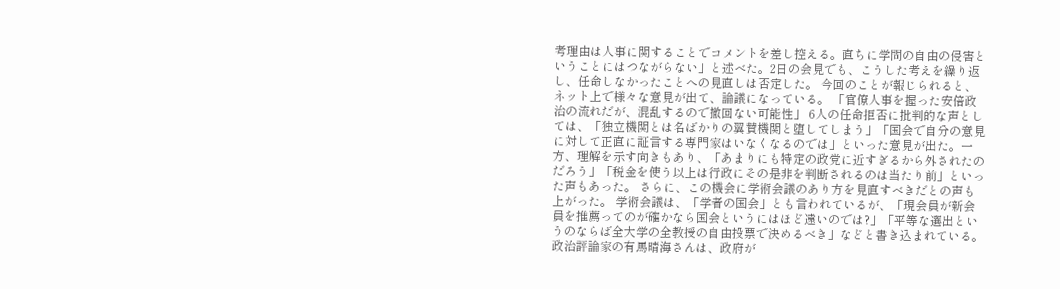考理由は人事に関することでコメントを差し控える。直ちに学問の自由の侵害ということにはつながらない」と述べた。2日の会見でも、こうした考えを繰り返し、任命しなかったことへの見直しは否定した。 今回のことが報じられると、ネット上で様々な意見が出て、論議になっている。 「官僚人事を握った安倍政治の流れだが、混乱するので撤回ない可能性」 6人の任命拒否に批判的な声としては、「独立機関とは名ばかりの翼賛機関と堕してしまう」「国会で自分の意見に対して正直に証言する専門家はいなくなるのでは」といった意見が出た。一方、理解を示す向きもあり、「あまりにも特定の政党に近すぎるから外されたのだろう」「税金を使う以上は行政にその是非を判断されるのは当たり前」といった声もあった。 さらに、この機会に学術会議のあり方を見直すべきだとの声も上がった。 学術会議は、「学者の国会」とも言われているが、「現会員が新会員を推薦ってのが確かなら国会というにはほど遠いのでは?」「平等な選出というのならば全大学の全教授の自由投票で決めるべき」などと書き込まれている。 政治評論家の有馬晴海さんは、政府が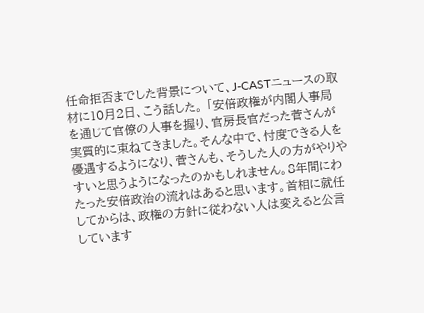任命拒否までした背景について、J-CASTニュースの取材に10月2日、こう話した。 「安倍政権が内閣人事局を通じて官僚の人事を握り、官房長官だった菅さんが実質的に束ねてきました。そんな中で、忖度できる人を優遇するようになり、菅さんも、そうした人の方がやりやすいと思うようになったのかもしれません。8年間にわたった安倍政治の流れはあると思います。首相に就任してからは、政権の方針に従わない人は変えると公言しています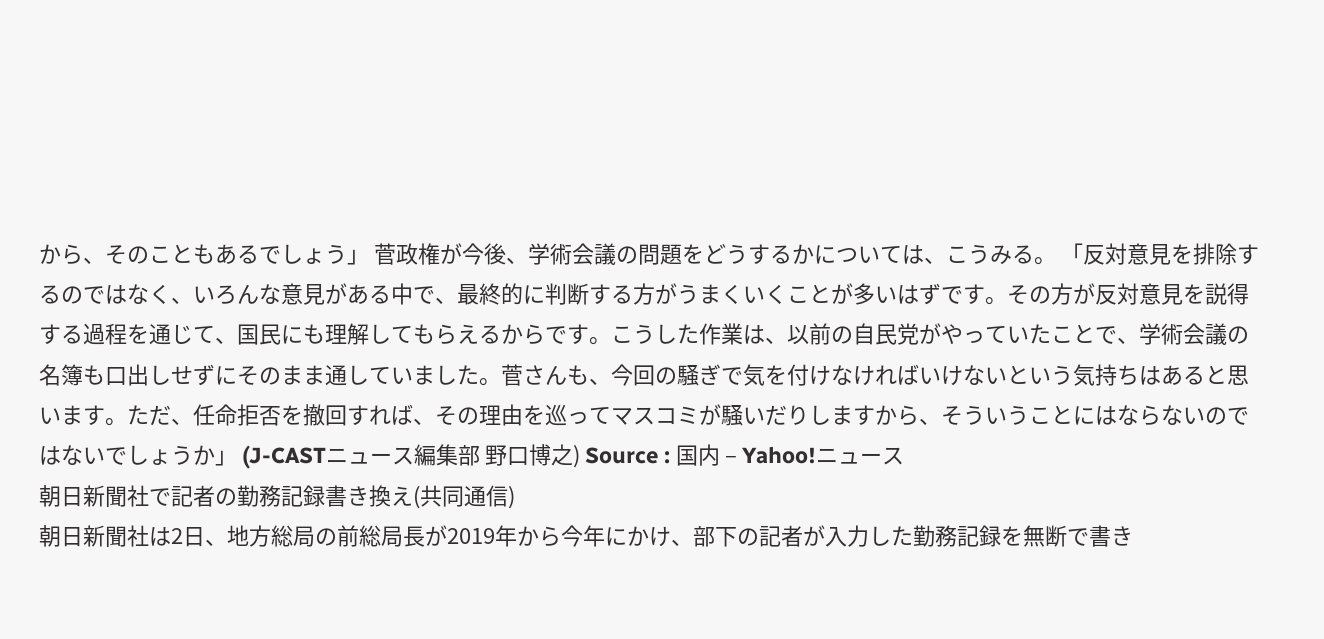から、そのこともあるでしょう」 菅政権が今後、学術会議の問題をどうするかについては、こうみる。 「反対意見を排除するのではなく、いろんな意見がある中で、最終的に判断する方がうまくいくことが多いはずです。その方が反対意見を説得する過程を通じて、国民にも理解してもらえるからです。こうした作業は、以前の自民党がやっていたことで、学術会議の名簿も口出しせずにそのまま通していました。菅さんも、今回の騒ぎで気を付けなければいけないという気持ちはあると思います。ただ、任命拒否を撤回すれば、その理由を巡ってマスコミが騒いだりしますから、そういうことにはならないのではないでしょうか」 (J-CASTニュース編集部 野口博之) Source : 国内 – Yahoo!ニュース
朝日新聞社で記者の勤務記録書き換え(共同通信)
朝日新聞社は2日、地方総局の前総局長が2019年から今年にかけ、部下の記者が入力した勤務記録を無断で書き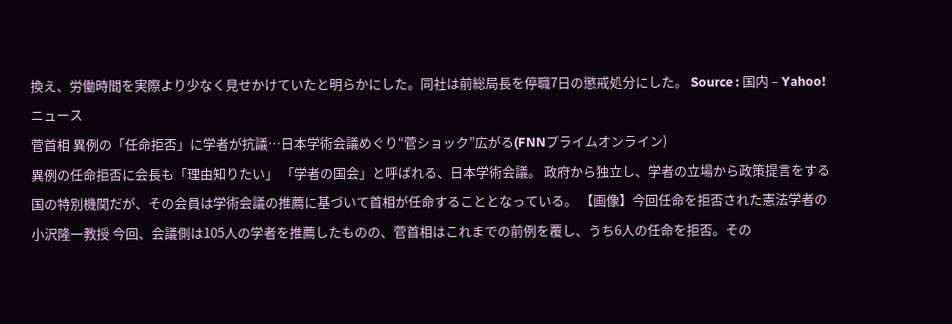換え、労働時間を実際より少なく見せかけていたと明らかにした。同社は前総局長を停職7日の懲戒処分にした。 Source : 国内 – Yahoo!ニュース
菅首相 異例の「任命拒否」に学者が抗議…日本学術会議めぐり“菅ショック”広がる(FNNプライムオンライン)
異例の任命拒否に会長も「理由知りたい」 「学者の国会」と呼ばれる、日本学術会議。 政府から独立し、学者の立場から政策提言をする国の特別機関だが、その会員は学術会議の推薦に基づいて首相が任命することとなっている。 【画像】今回任命を拒否された憲法学者の小沢隆一教授 今回、会議側は105人の学者を推薦したものの、菅首相はこれまでの前例を覆し、うち6人の任命を拒否。その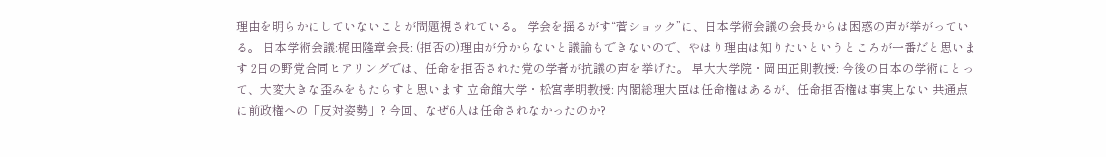理由を明らかにしていないことが問題視されている。 学会を揺るがす“菅ショック”に、日本学術会議の会長からは困惑の声が挙がっている。 日本学術会議:梶田隆章会長: (拒否の)理由が分からないと議論もできないので、やはり理由は知りたいというところが一番だと思います 2日の野党合同ヒアリングでは、任命を拒否された党の学者が抗議の声を挙げた。 早大大学院・岡田正則教授: 今後の日本の学術にとって、大変大きな歪みをもたらすと思います 立命館大学・松宮孝明教授: 内閣総理大臣は任命権はあるが、任命拒否権は事実上ない 共通点に前政権への「反対姿勢」? 今回、なぜ6人は任命されなかったのか?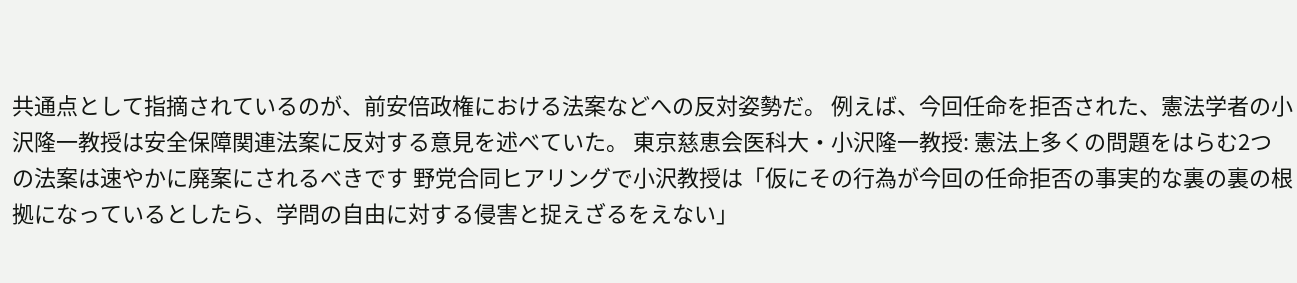共通点として指摘されているのが、前安倍政権における法案などへの反対姿勢だ。 例えば、今回任命を拒否された、憲法学者の小沢隆一教授は安全保障関連法案に反対する意見を述べていた。 東京慈恵会医科大・小沢隆一教授: 憲法上多くの問題をはらむ2つの法案は速やかに廃案にされるべきです 野党合同ヒアリングで小沢教授は「仮にその行為が今回の任命拒否の事実的な裏の裏の根拠になっているとしたら、学問の自由に対する侵害と捉えざるをえない」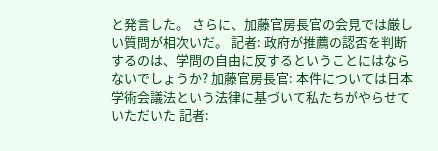と発言した。 さらに、加藤官房長官の会見では厳しい質問が相次いだ。 記者: 政府が推薦の認否を判断するのは、学問の自由に反するということにはならないでしょうか? 加藤官房長官: 本件については日本学術会議法という法律に基づいて私たちがやらせていただいた 記者: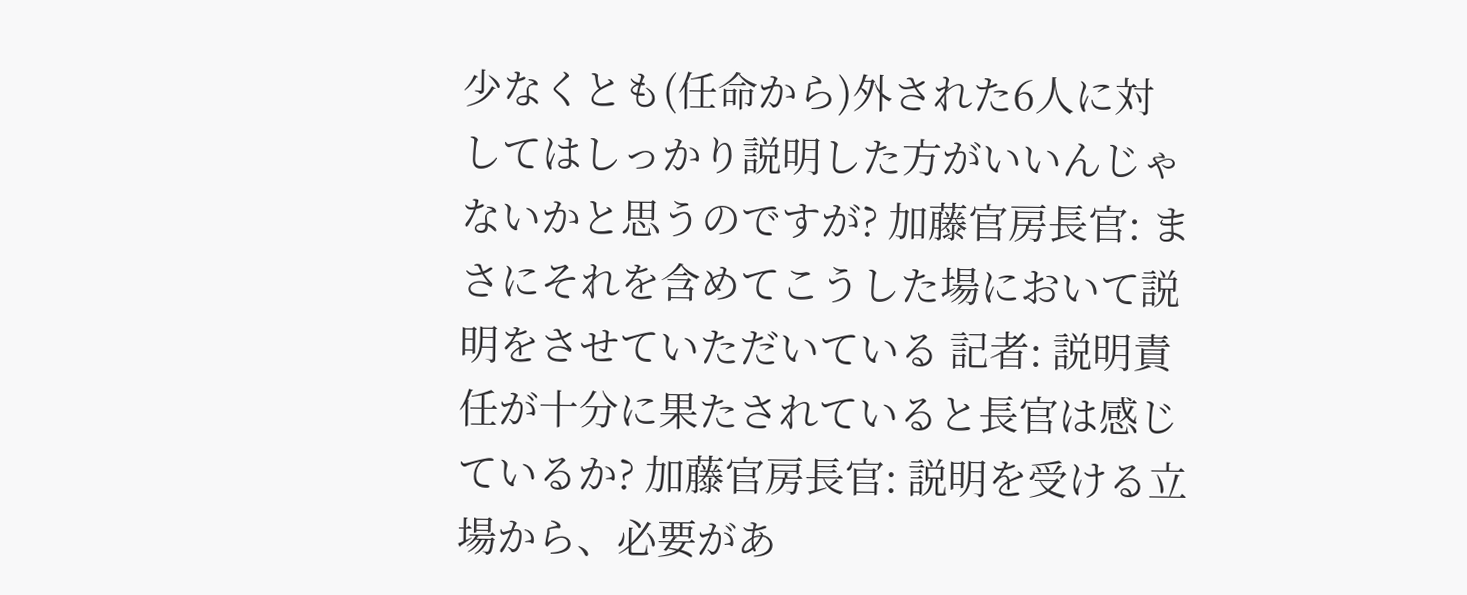少なくとも(任命から)外された6人に対してはしっかり説明した方がいいんじゃないかと思うのですが? 加藤官房長官: まさにそれを含めてこうした場において説明をさせていただいている 記者: 説明責任が十分に果たされていると長官は感じているか? 加藤官房長官: 説明を受ける立場から、必要があ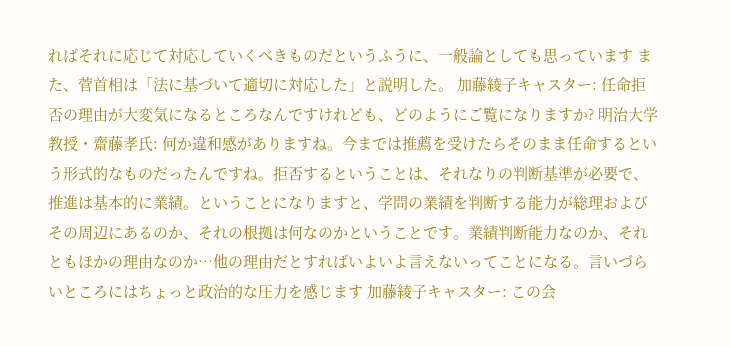ればそれに応じて対応していくべきものだというふうに、一般論としても思っています また、菅首相は「法に基づいて適切に対応した」と説明した。 加藤綾子キャスター: 任命拒否の理由が大変気になるところなんですけれども、どのようにご覧になりますか? 明治大学教授・齋藤孝氏: 何か違和感がありますね。今までは推薦を受けたらそのまま任命するという形式的なものだったんですね。拒否するということは、それなりの判断基準が必要で、推進は基本的に業績。ということになりますと、学問の業績を判断する能力が総理およびその周辺にあるのか、それの根拠は何なのかということです。業績判断能力なのか、それともほかの理由なのか…他の理由だとすればいよいよ言えないってことになる。言いづらいところにはちょっと政治的な圧力を感じます 加藤綾子キャスター: この会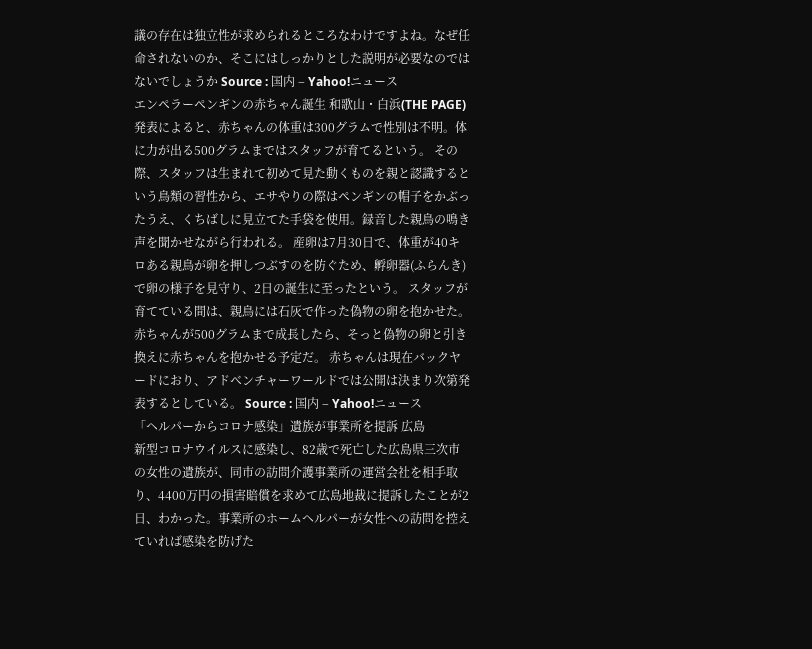議の存在は独立性が求められるところなわけですよね。なぜ任命されないのか、そこにはしっかりとした説明が必要なのではないでしょうか Source : 国内 – Yahoo!ニュース
エンペラーペンギンの赤ちゃん誕生 和歌山・白浜(THE PAGE)
発表によると、赤ちゃんの体重は300グラムで性別は不明。体に力が出る500グラムまではスタッフが育てるという。 その際、スタッフは生まれて初めて見た動くものを親と認識するという鳥類の習性から、エサやりの際はペンギンの帽子をかぶったうえ、くちばしに見立てた手袋を使用。録音した親鳥の鳴き声を聞かせながら行われる。 産卵は7月30日で、体重が40キロある親鳥が卵を押しつぶすのを防ぐため、孵卵器(ふらんき)で卵の様子を見守り、2日の誕生に至ったという。 スタッフが育てている間は、親鳥には石灰で作った偽物の卵を抱かせた。 赤ちゃんが500グラムまで成長したら、そっと偽物の卵と引き換えに赤ちゃんを抱かせる予定だ。 赤ちゃんは現在バックヤードにおり、アドベンチャーワールドでは公開は決まり次第発表するとしている。 Source : 国内 – Yahoo!ニュース
「ヘルパーからコロナ感染」遺族が事業所を提訴 広島
新型コロナウイルスに感染し、82歳で死亡した広島県三次市の女性の遺族が、同市の訪問介護事業所の運営会社を相手取り、4400万円の損害賠償を求めて広島地裁に提訴したことが2日、わかった。事業所のホームヘルパーが女性への訪問を控えていれば感染を防げた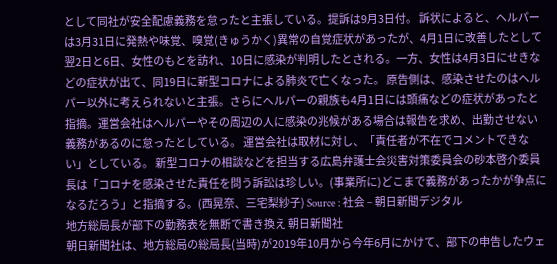として同社が安全配慮義務を怠ったと主張している。提訴は9月3日付。 訴状によると、ヘルパーは3月31日に発熱や味覚、嗅覚(きゅうかく)異常の自覚症状があったが、4月1日に改善したとして翌2日と6日、女性のもとを訪れ、10日に感染が判明したとされる。一方、女性は4月3日にせきなどの症状が出て、同19日に新型コロナによる肺炎で亡くなった。 原告側は、感染させたのはヘルパー以外に考えられないと主張。さらにヘルパーの親族も4月1日には頭痛などの症状があったと指摘。運営会社はヘルパーやその周辺の人に感染の兆候がある場合は報告を求め、出勤させない義務があるのに怠ったとしている。 運営会社は取材に対し、「責任者が不在でコメントできない」としている。 新型コロナの相談などを担当する広島弁護士会災害対策委員会の砂本啓介委員長は「コロナを感染させた責任を問う訴訟は珍しい。(事業所に)どこまで義務があったかが争点になるだろう」と指摘する。(西晃奈、三宅梨紗子) Source : 社会 – 朝日新聞デジタル
地方総局長が部下の勤務表を無断で書き換え 朝日新聞社
朝日新聞社は、地方総局の総局長(当時)が2019年10月から今年6月にかけて、部下の申告したウェ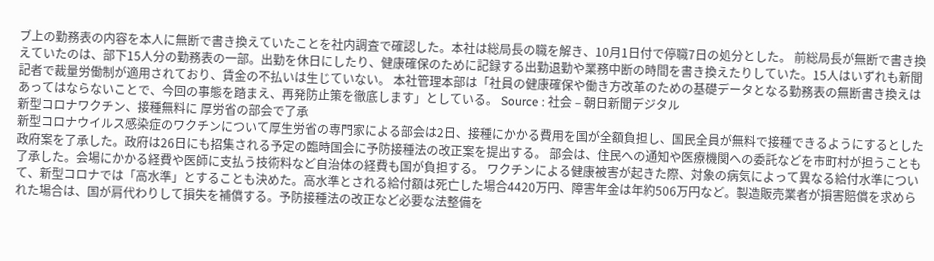ブ上の勤務表の内容を本人に無断で書き換えていたことを社内調査で確認した。本社は総局長の職を解き、10月1日付で停職7日の処分とした。 前総局長が無断で書き換えていたのは、部下15人分の勤務表の一部。出勤を休日にしたり、健康確保のために記録する出勤退勤や業務中断の時間を書き換えたりしていた。15人はいずれも新聞記者で裁量労働制が適用されており、賃金の不払いは生じていない。 本社管理本部は「社員の健康確保や働き方改革のための基礎データとなる勤務表の無断書き換えはあってはならないことで、今回の事態を踏まえ、再発防止策を徹底します」としている。 Source : 社会 – 朝日新聞デジタル
新型コロナワクチン、接種無料に 厚労省の部会で了承
新型コロナウイルス感染症のワクチンについて厚生労省の専門家による部会は2日、接種にかかる費用を国が全額負担し、国民全員が無料で接種できるようにするとした政府案を了承した。政府は26日にも招集される予定の臨時国会に予防接種法の改正案を提出する。 部会は、住民への通知や医療機関への委託などを市町村が担うことも了承した。会場にかかる経費や医師に支払う技術料など自治体の経費も国が負担する。 ワクチンによる健康被害が起きた際、対象の病気によって異なる給付水準について、新型コロナでは「高水準」とすることも決めた。高水準とされる給付額は死亡した場合4420万円、障害年金は年約506万円など。製造販売業者が損害賠償を求められた場合は、国が肩代わりして損失を補償する。予防接種法の改正など必要な法整備を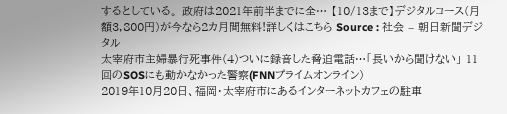するとしている。 政府は2021年前半までに全… 【10/13まで】デジタルコース(月額3,800円)が今なら2カ月間無料!詳しくはこちら Source : 社会 – 朝日新聞デジタル
太宰府市主婦暴行死事件(4)ついに録音した脅迫電話…「長いから聞けない」 11回のSOSにも動かなかった警察(FNNプライムオンライン)
2019年10月20日、福岡・太宰府市にあるインターネットカフェの駐車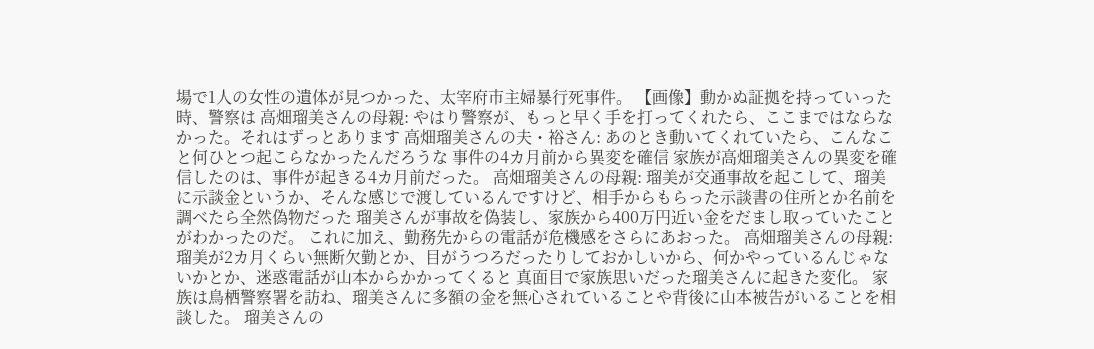場で1人の女性の遺体が見つかった、太宰府市主婦暴行死事件。 【画像】動かぬ証拠を持っていった時、警察は 高畑瑠美さんの母親: やはり警察が、もっと早く手を打ってくれたら、ここまではならなかった。それはずっとあります 高畑瑠美さんの夫・裕さん: あのとき動いてくれていたら、こんなこと何ひとつ起こらなかったんだろうな 事件の4カ月前から異変を確信 家族が高畑瑠美さんの異変を確信したのは、事件が起きる4カ月前だった。 高畑瑠美さんの母親: 瑠美が交通事故を起こして、瑠美に示談金というか、そんな感じで渡しているんですけど、相手からもらった示談書の住所とか名前を調べたら全然偽物だった 瑠美さんが事故を偽装し、家族から400万円近い金をだまし取っていたことがわかったのだ。 これに加え、勤務先からの電話が危機感をさらにあおった。 高畑瑠美さんの母親: 瑠美が2カ月くらい無断欠勤とか、目がうつろだったりしておかしいから、何かやっているんじゃないかとか、迷惑電話が山本からかかってくると 真面目で家族思いだった瑠美さんに起きた変化。 家族は鳥栖警察署を訪ね、瑠美さんに多額の金を無心されていることや背後に山本被告がいることを相談した。 瑠美さんの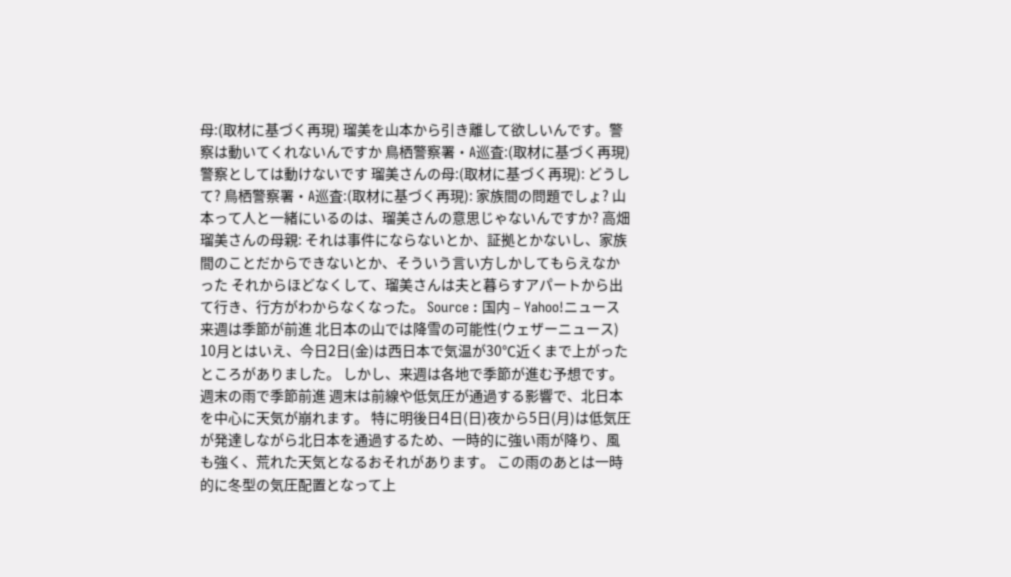母:(取材に基づく再現) 瑠美を山本から引き離して欲しいんです。警察は動いてくれないんですか 鳥栖警察署・A巡査:(取材に基づく再現) 警察としては動けないです 瑠美さんの母:(取材に基づく再現): どうして? 鳥栖警察署・A巡査:(取材に基づく再現): 家族間の問題でしょ? 山本って人と一緒にいるのは、瑠美さんの意思じゃないんですか? 高畑瑠美さんの母親: それは事件にならないとか、証拠とかないし、家族間のことだからできないとか、そういう言い方しかしてもらえなかった それからほどなくして、瑠美さんは夫と暮らすアパートから出て行き、行方がわからなくなった。 Source : 国内 – Yahoo!ニュース
来週は季節が前進 北日本の山では降雪の可能性(ウェザーニュース)
10月とはいえ、今日2日(金)は西日本で気温が30℃近くまで上がったところがありました。 しかし、来週は各地で季節が進む予想です。 週末の雨で季節前進 週末は前線や低気圧が通過する影響で、北日本を中心に天気が崩れます。 特に明後日4日(日)夜から5日(月)は低気圧が発達しながら北日本を通過するため、一時的に強い雨が降り、風も強く、荒れた天気となるおそれがあります。 この雨のあとは一時的に冬型の気圧配置となって上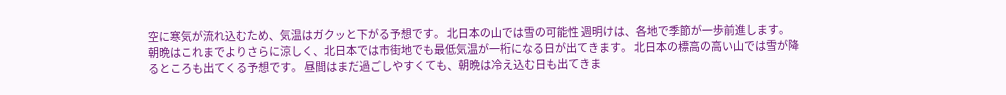空に寒気が流れ込むため、気温はガクッと下がる予想です。 北日本の山では雪の可能性 週明けは、各地で季節が一歩前進します。 朝晩はこれまでよりさらに涼しく、北日本では市街地でも最低気温が一桁になる日が出てきます。 北日本の標高の高い山では雪が降るところも出てくる予想です。 昼間はまだ過ごしやすくても、朝晩は冷え込む日も出てきま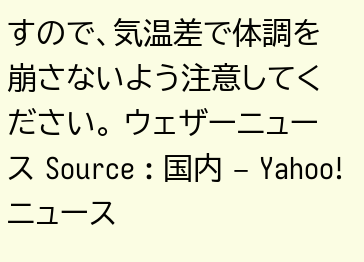すので、気温差で体調を崩さないよう注意してください。 ウェザーニュース Source : 国内 – Yahoo!ニュース